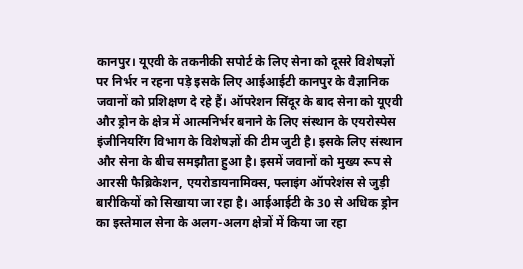कानपुर। यूएवी के तकनीकी सपोर्ट के लिए सेना को दूसरे विशेषज्ञों पर निर्भर न रहना पड़े इसके लिए आईआईटी कानपुर के वैज्ञानिक जवानों को प्रशिक्षण दे रहे हैं। ऑपरेशन सिंदूर के बाद सेना को यूएवी और ड्रोन के क्षेत्र में आत्मनिर्भर बनाने के लिए संस्थान के एयरोस्पेस इंजीनियरिंग विभाग के विशेषज्ञों की टीम जुटी है। इसके लिए संस्थान और सेना के बीच समझौता हुआ है। इसमें जवानों को मुख्य रूप से आरसी फैब्रिकेशन, एयरोडायनामिक्स, फ्लाइंग ऑपरेशंस से जुड़ी बारीकियों को सिखाया जा रहा है। आईआईटी के 30 से अधिक ड्रोन का इस्तेमाल सेना के अलग-अलग क्षेत्रों में किया जा रहा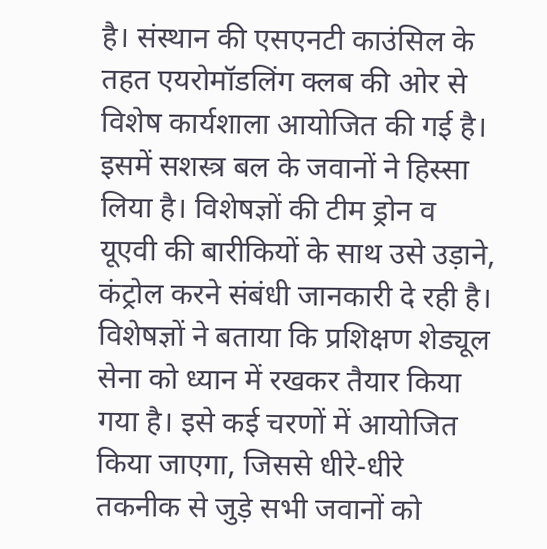है। संस्थान की एसएनटी काउंसिल के तहत एयरोमॉडलिंग क्लब की ओर से विशेष कार्यशाला आयोजित की गई है। इसमें सशस्त्र बल के जवानों ने हिस्सा लिया है। विशेषज्ञों की टीम ड्रोन व यूएवी की बारीकियों के साथ उसे उड़ाने, कंट्रोल करने संबंधी जानकारी दे रही है। विशेषज्ञों ने बताया कि प्रशिक्षण शेड्यूल सेना को ध्यान में रखकर तैयार किया गया है। इसे कई चरणों में आयोजित किया जाएगा, जिससे धीरे-धीरे तकनीक से जुड़े सभी जवानों को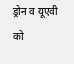ड्रोन व यूएवी को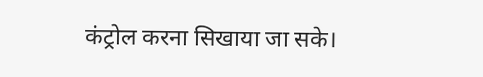कंट्रोल करना सिखाया जा सके।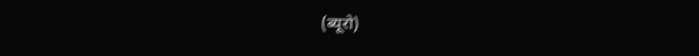(ब्यूरो)